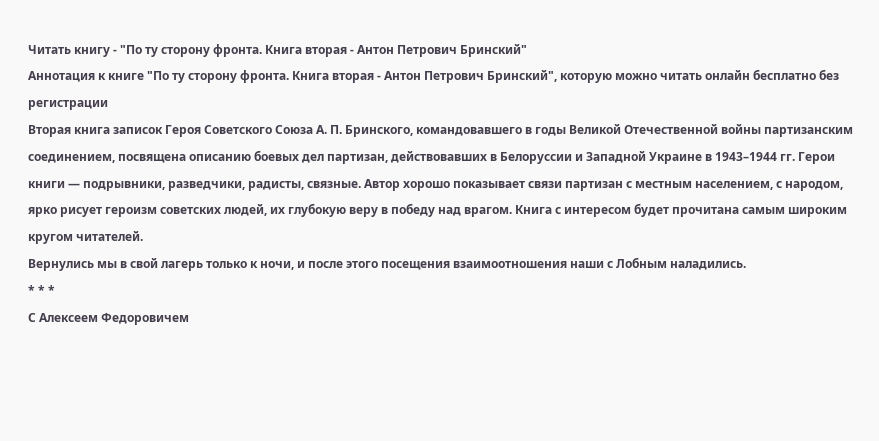Читать книгу - "По ту сторону фронта. Книга вторая - Антон Петрович Бринский"
Аннотация к книге "По ту сторону фронта. Книга вторая - Антон Петрович Бринский", которую можно читать онлайн бесплатно без регистрации
Вторая книга записок Героя Советского Союза А. П. Бринского, командовавшего в годы Великой Отечественной войны партизанским соединением, посвящена описанию боевых дел партизан, действовавших в Белоруссии и Западной Украине в 1943–1944 гг. Герои книги — подрывники, разведчики, радисты, связные. Автор хорошо показывает связи партизан с местным населением, с народом, ярко рисует героизм советских людей, их глубокую веру в победу над врагом. Книга с интересом будет прочитана самым широким кругом читателей.
Вернулись мы в свой лагерь только к ночи, и после этого посещения взаимоотношения наши с Лобным наладились.
* * *
С Алексеем Федоровичем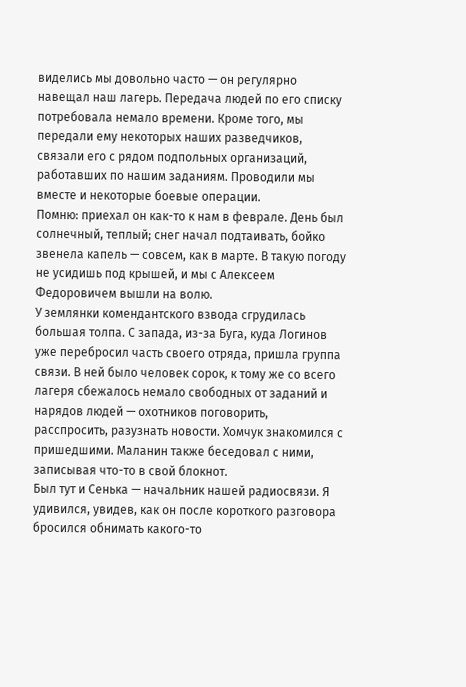виделись мы довольно часто — он регулярно навещал наш лагерь. Передача людей по его списку потребовала немало времени. Кроме того, мы передали ему некоторых наших разведчиков, связали его с рядом подпольных организаций, работавших по нашим заданиям. Проводили мы вместе и некоторые боевые операции.
Помню: приехал он как-то к нам в феврале. День был солнечный, теплый; снег начал подтаивать, бойко звенела капель — совсем, как в марте. В такую погоду не усидишь под крышей, и мы с Алексеем Федоровичем вышли на волю.
У землянки комендантского взвода сгрудилась большая толпа. С запада, из-за Буга, куда Логинов уже перебросил часть своего отряда, пришла группа связи. В ней было человек сорок, к тому же со всего лагеря сбежалось немало свободных от заданий и нарядов людей — охотников поговорить, расспросить, разузнать новости. Хомчук знакомился с пришедшими. Маланин также беседовал с ними, записывая что-то в свой блокнот.
Был тут и Сенька — начальник нашей радиосвязи. Я удивился, увидев, как он после короткого разговора бросился обнимать какого-то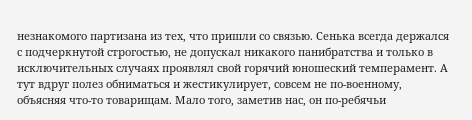незнакомого партизана из тех, что пришли со связью. Сенька всегда держался с подчеркнутой строгостью, не допускал никакого панибратства и только в исключительных случаях проявлял свой горячий юношеский темперамент. А тут вдруг полез обниматься и жестикулирует, совсем не по-военному, объясняя что-то товарищам. Мало того, заметив нас, он по-ребячьи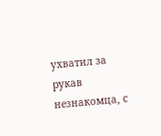ухватил за рукав незнакомца, с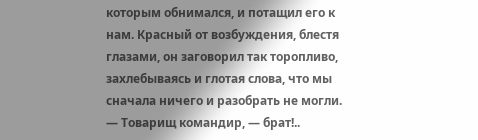которым обнимался, и потащил его к нам. Красный от возбуждения, блестя глазами, он заговорил так торопливо, захлебываясь и глотая слова, что мы сначала ничего и разобрать не могли.
— Товарищ командир, — брат!..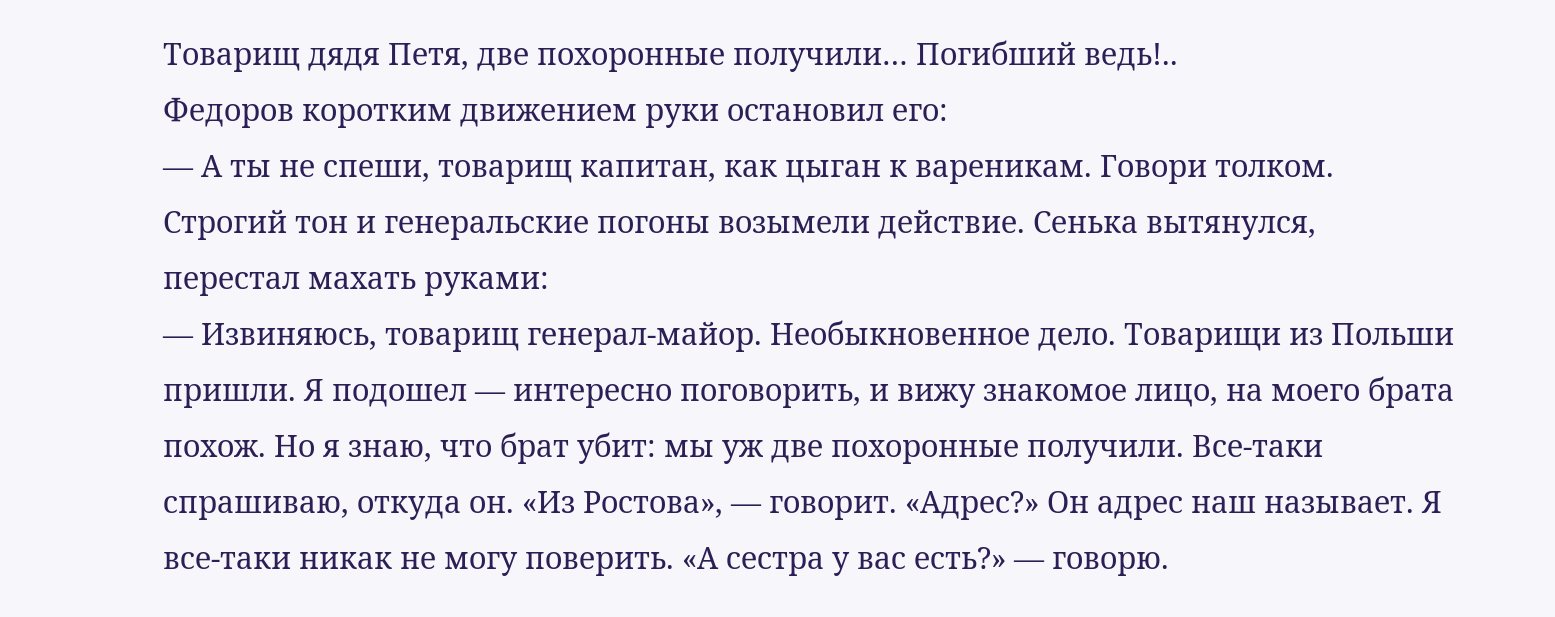Товарищ дядя Петя, две похоронные получили… Погибший ведь!..
Федоров коротким движением руки остановил его:
— А ты не спеши, товарищ капитан, как цыган к вареникам. Говори толком.
Строгий тон и генеральские погоны возымели действие. Сенька вытянулся, перестал махать руками:
— Извиняюсь, товарищ генерал-майор. Необыкновенное дело. Товарищи из Польши пришли. Я подошел — интересно поговорить, и вижу знакомое лицо, на моего брата похож. Но я знаю, что брат убит: мы уж две похоронные получили. Все-таки спрашиваю, откуда он. «Из Ростова», — говорит. «Адрес?» Он адрес наш называет. Я все-таки никак не могу поверить. «А сестра у вас есть?» — говорю.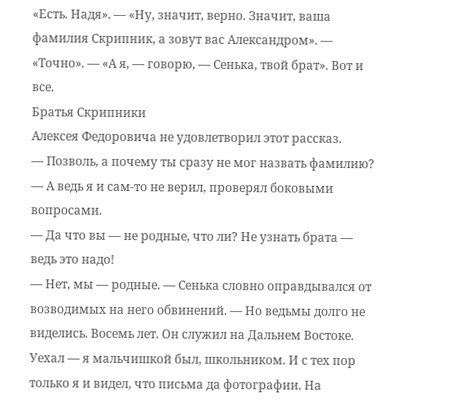«Есть. Надя». — «Ну, значит, верно. Значит, ваша фамилия Скрипник, а зовут вас Александром». — «Точно». — «А я, — говорю, — Сенька, твой брат». Вот и все.
Братья Скрипники
Алексея Федоровича не удовлетворил этот рассказ.
— Позволь, а почему ты сразу не мог назвать фамилию?
— А ведь я и сам-то не верил, проверял боковыми вопросами.
— Да что вы — не родные, что ли? Не узнать брата — ведь это надо!
— Нет, мы — родные. — Сенька словно оправдывался от возводимых на него обвинений. — Но ведьмы долго не виделись. Восемь лет. Он служил на Дальнем Востоке. Уехал — я мальчишкой был, школьником. И с тех пор только я и видел, что письма да фотографии. На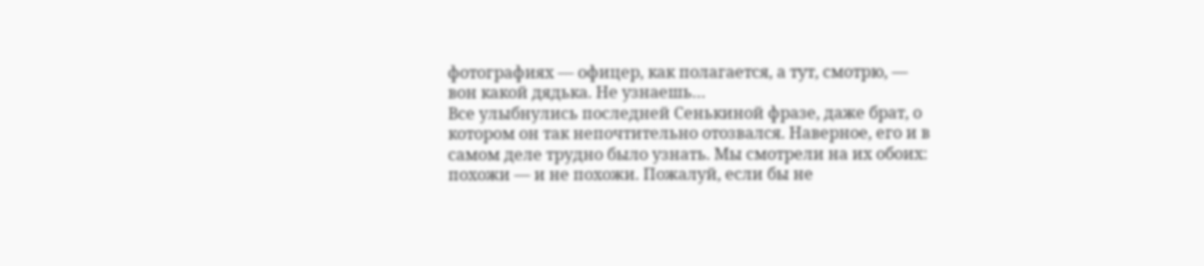фотографиях — офицер, как полагается, а тут, смотрю, — вон какой дядька. Не узнаешь…
Все улыбнулись последней Сенькиной фразе, даже брат, о котором он так непочтительно отозвался. Наверное, его и в самом деле трудно было узнать. Мы смотрели на их обоих: похожи — и не похожи. Пожалуй, если бы не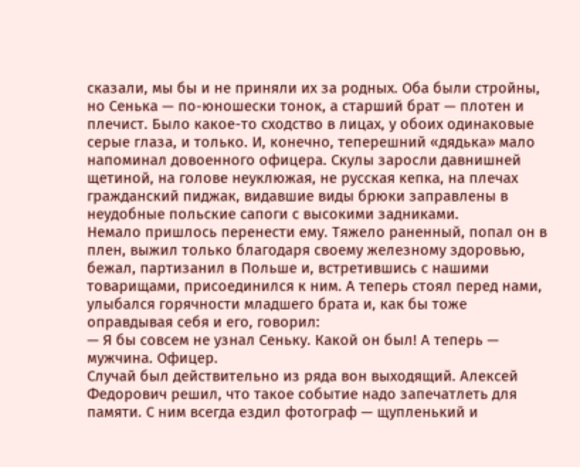сказали, мы бы и не приняли их за родных. Оба были стройны, но Сенька — по-юношески тонок, а старший брат — плотен и плечист. Было какое-то сходство в лицах, у обоих одинаковые серые глаза, и только. И, конечно, теперешний «дядька» мало напоминал довоенного офицера. Скулы заросли давнишней щетиной, на голове неуклюжая, не русская кепка, на плечах гражданский пиджак, видавшие виды брюки заправлены в неудобные польские сапоги с высокими задниками.
Немало пришлось перенести ему. Тяжело раненный, попал он в плен, выжил только благодаря своему железному здоровью, бежал, партизанил в Польше и, встретившись с нашими товарищами, присоединился к ним. А теперь стоял перед нами, улыбался горячности младшего брата и, как бы тоже оправдывая себя и его, говорил:
— Я бы совсем не узнал Сеньку. Какой он был! А теперь — мужчина. Офицер.
Случай был действительно из ряда вон выходящий. Алексей Федорович решил, что такое событие надо запечатлеть для памяти. С ним всегда ездил фотограф — щупленький и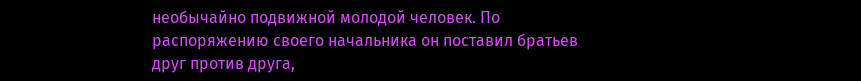необычайно подвижной молодой человек. По распоряжению своего начальника он поставил братьев друг против друга,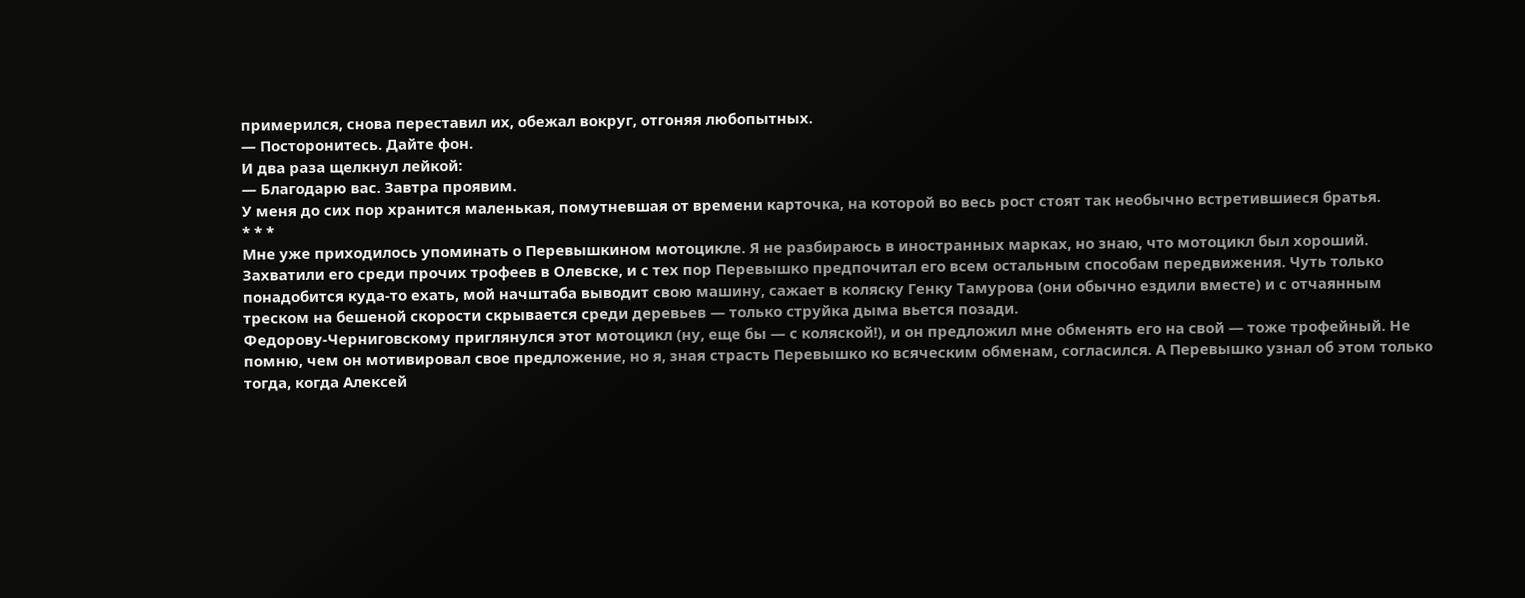примерился, снова переставил их, обежал вокруг, отгоняя любопытных.
— Посторонитесь. Дайте фон.
И два раза щелкнул лейкой:
— Благодарю вас. Завтра проявим.
У меня до сих пор хранится маленькая, помутневшая от времени карточка, на которой во весь рост стоят так необычно встретившиеся братья.
* * *
Мне уже приходилось упоминать о Перевышкином мотоцикле. Я не разбираюсь в иностранных марках, но знаю, что мотоцикл был хороший. Захватили его среди прочих трофеев в Олевске, и с тех пор Перевышко предпочитал его всем остальным способам передвижения. Чуть только понадобится куда-то ехать, мой начштаба выводит свою машину, сажает в коляску Генку Тамурова (они обычно ездили вместе) и с отчаянным треском на бешеной скорости скрывается среди деревьев — только струйка дыма вьется позади.
Федорову-Черниговскому приглянулся этот мотоцикл (ну, еще бы — с коляской!), и он предложил мне обменять его на свой — тоже трофейный. Не помню, чем он мотивировал свое предложение, но я, зная страсть Перевышко ко всяческим обменам, согласился. А Перевышко узнал об этом только тогда, когда Алексей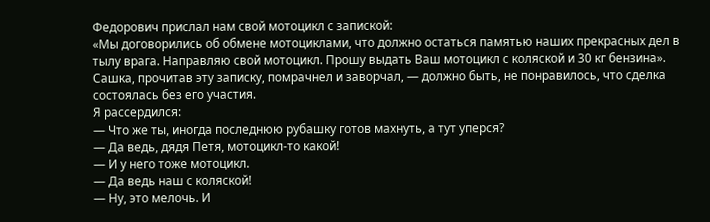Федорович прислал нам свой мотоцикл с запиской:
«Мы договорились об обмене мотоциклами, что должно остаться памятью наших прекрасных дел в тылу врага. Направляю свой мотоцикл. Прошу выдать Ваш мотоцикл с коляской и 30 кг бензина».
Сашка, прочитав эту записку, помрачнел и заворчал, — должно быть, не понравилось, что сделка состоялась без его участия.
Я рассердился:
— Что же ты, иногда последнюю рубашку готов махнуть, а тут уперся?
— Да ведь, дядя Петя, мотоцикл-то какой!
— И у него тоже мотоцикл.
— Да ведь наш с коляской!
— Ну, это мелочь. И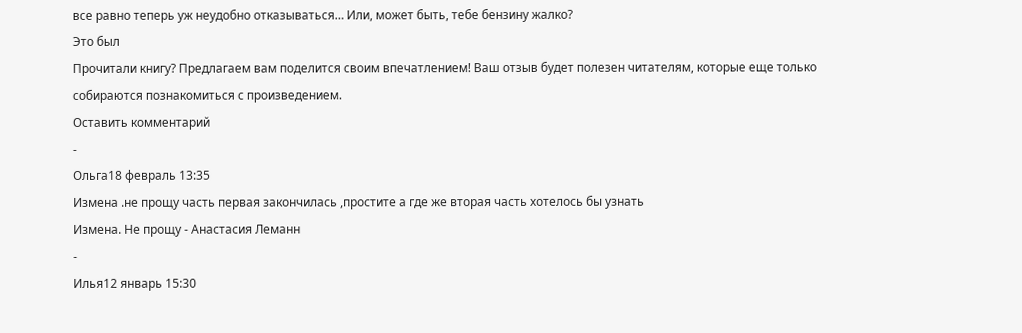все равно теперь уж неудобно отказываться… Или, может быть, тебе бензину жалко?
Это был
Прочитали книгу? Предлагаем вам поделится своим впечатлением! Ваш отзыв будет полезен читателям, которые еще только собираются познакомиться с произведением.
Оставить комментарий
-
Ольга18 февраль 13:35
Измена .не прощу часть первая закончилась ,простите а где же вторая часть хотелось бы узнать
Измена. Не прощу - Анастасия Леманн
-
Илья12 январь 15:30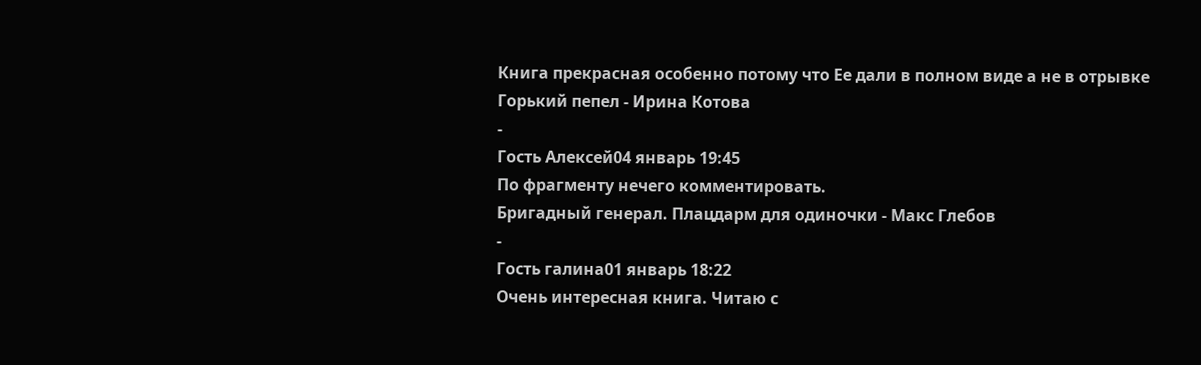Книга прекрасная особенно потому что Ее дали в полном виде а не в отрывке
Горький пепел - Ирина Котова
-
Гость Алексей04 январь 19:45
По фрагменту нечего комментировать.
Бригадный генерал. Плацдарм для одиночки - Макс Глебов
-
Гость галина01 январь 18:22
Очень интересная книга. Читаю с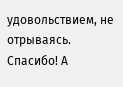удовольствием, не отрываясь. Спасибо! А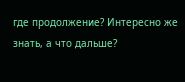где продолжение? Интересно же знать, а что дальше?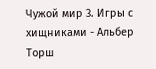Чужой мир 3. Игры с хищниками - Альбер Торш